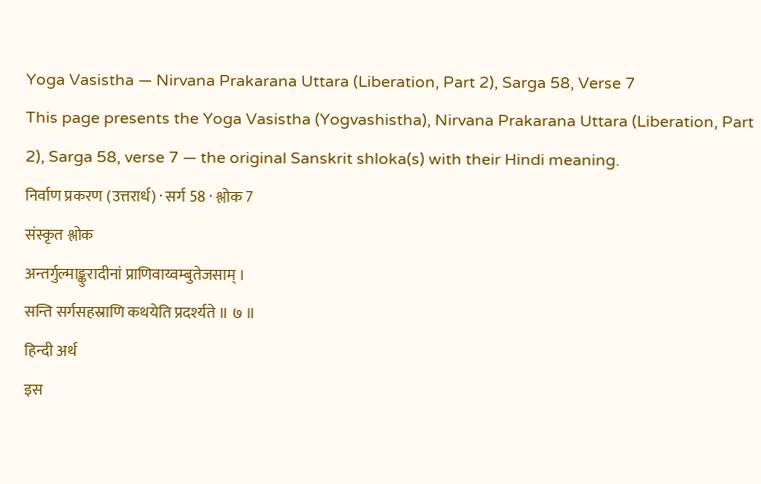Yoga Vasistha — Nirvana Prakarana Uttara (Liberation, Part 2), Sarga 58, Verse 7
This page presents the Yoga Vasistha (Yogvashistha), Nirvana Prakarana Uttara (Liberation, Part 2), Sarga 58, verse 7 — the original Sanskrit shloka(s) with their Hindi meaning.
निर्वाण प्रकरण (उत्तरार्ध) · सर्ग 58 · श्लोक 7
संस्कृत श्लोक
अन्तर्गुल्माङ्कुरादीनां प्राणिवाय्वम्बुतेजसाम् ।
सन्ति सर्गसहस्राणि कथयेति प्रदर्श्यते ॥ ७ ॥
हिन्दी अर्थ
इस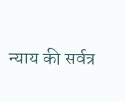न्याय की सर्वत्र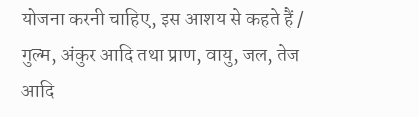योजना करनी चाहिए, इस आशय से कहते हैं /
गुल्म, अंकुर आदि तथा प्राण, वायु, जल, तेज आदि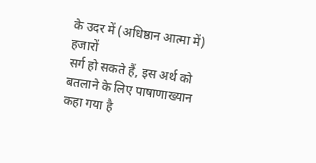के उदर में (अधिष्ठान आत्मा में) हजारों
सर्ग हो सकते हैं, इस अर्थ को बतलाने के लिए पाषाणाख्यान कहा गया है